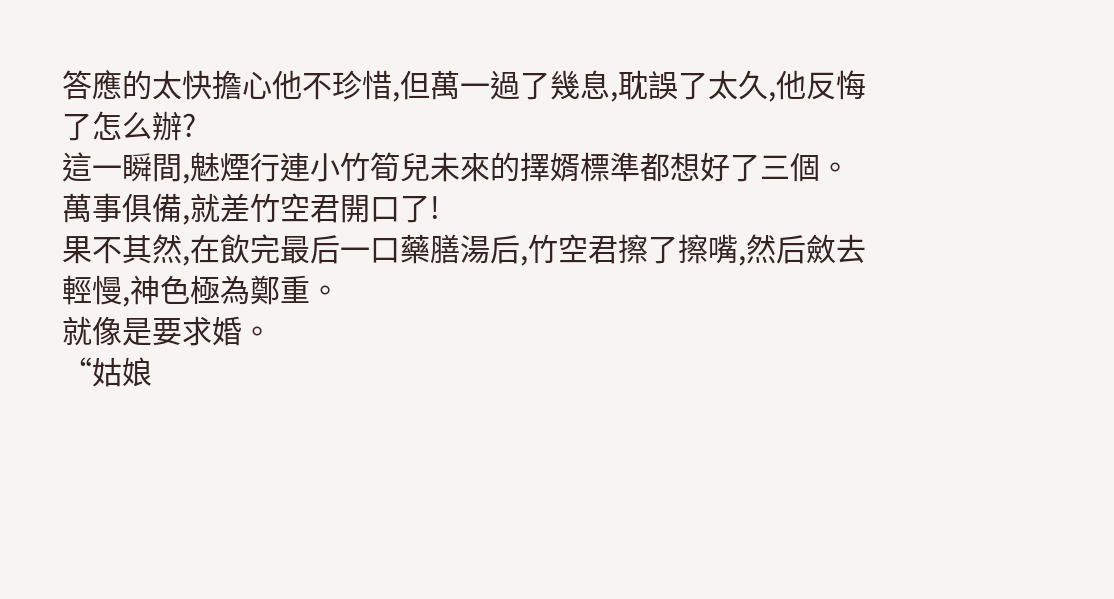答應的太快擔心他不珍惜,但萬一過了幾息,耽誤了太久,他反悔了怎么辦?
這一瞬間,魅煙行連小竹筍兒未來的擇婿標準都想好了三個。
萬事俱備,就差竹空君開口了!
果不其然,在飲完最后一口藥膳湯后,竹空君擦了擦嘴,然后斂去輕慢,神色極為鄭重。
就像是要求婚。
“姑娘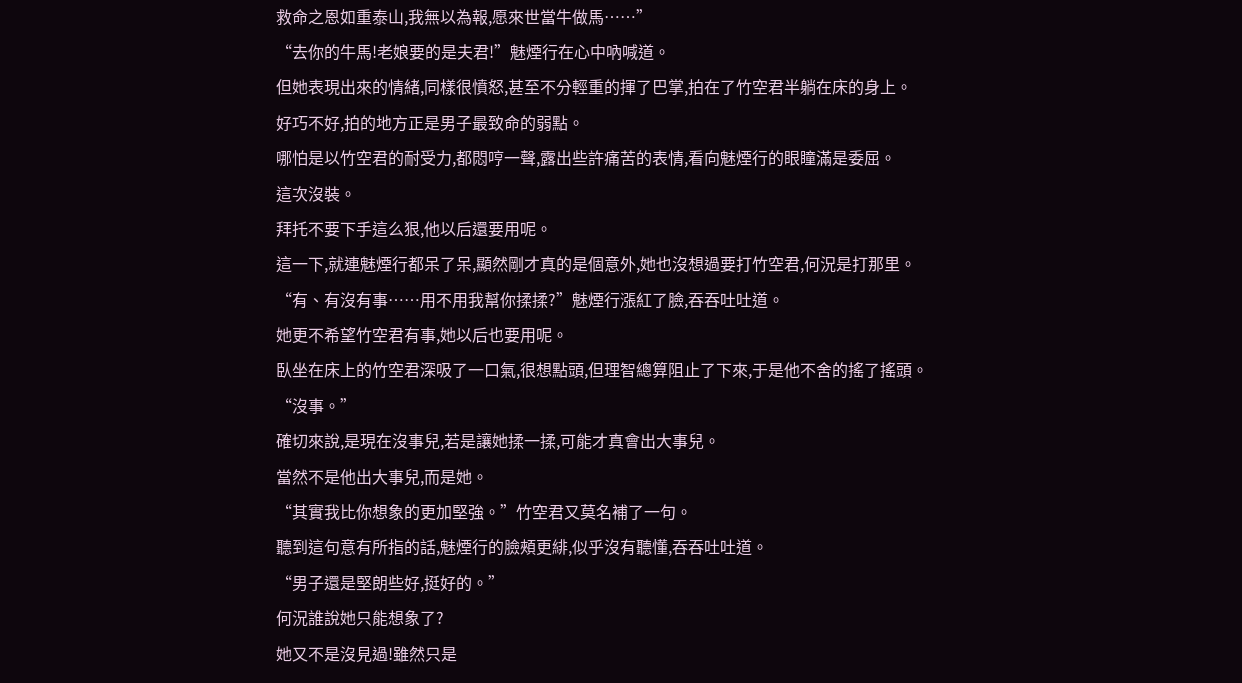救命之恩如重泰山,我無以為報,愿來世當牛做馬……”
“去你的牛馬!老娘要的是夫君!”魅煙行在心中吶喊道。
但她表現出來的情緒,同樣很憤怒,甚至不分輕重的揮了巴掌,拍在了竹空君半躺在床的身上。
好巧不好,拍的地方正是男子最致命的弱點。
哪怕是以竹空君的耐受力,都悶哼一聲,露出些許痛苦的表情,看向魅煙行的眼瞳滿是委屈。
這次沒裝。
拜托不要下手這么狠,他以后還要用呢。
這一下,就連魅煙行都呆了呆,顯然剛才真的是個意外,她也沒想過要打竹空君,何況是打那里。
“有、有沒有事……用不用我幫你揉揉?”魅煙行漲紅了臉,吞吞吐吐道。
她更不希望竹空君有事,她以后也要用呢。
臥坐在床上的竹空君深吸了一口氣,很想點頭,但理智總算阻止了下來,于是他不舍的搖了搖頭。
“沒事。”
確切來說,是現在沒事兒,若是讓她揉一揉,可能才真會出大事兒。
當然不是他出大事兒,而是她。
“其實我比你想象的更加堅強。”竹空君又莫名補了一句。
聽到這句意有所指的話,魅煙行的臉頰更緋,似乎沒有聽懂,吞吞吐吐道。
“男子還是堅朗些好,挺好的。”
何況誰說她只能想象了?
她又不是沒見過!雖然只是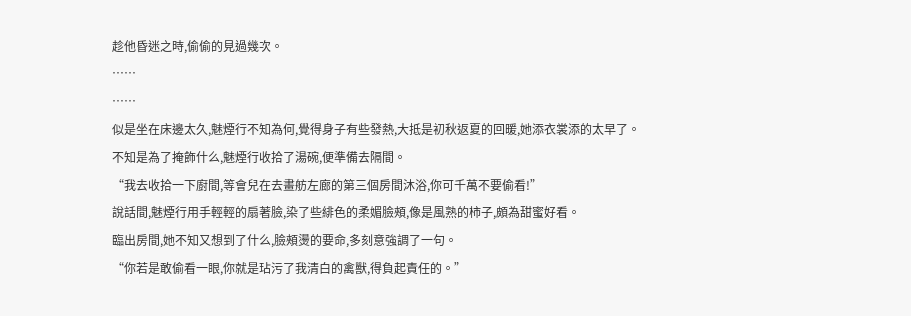趁他昏迷之時,偷偷的見過幾次。
……
……
似是坐在床邊太久,魅煙行不知為何,覺得身子有些發熱,大抵是初秋返夏的回暖,她添衣裳添的太早了。
不知是為了掩飾什么,魅煙行收拾了湯碗,便準備去隔間。
“我去收拾一下廚間,等會兒在去畫舫左廊的第三個房間沐浴,你可千萬不要偷看!”
說話間,魅煙行用手輕輕的扇著臉,染了些緋色的柔媚臉頰,像是風熟的柿子,頗為甜蜜好看。
臨出房間,她不知又想到了什么,臉頰燙的要命,多刻意強調了一句。
“你若是敢偷看一眼,你就是玷污了我清白的禽獸,得負起責任的。”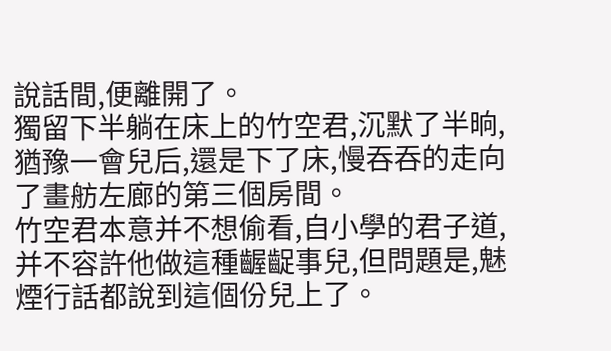說話間,便離開了。
獨留下半躺在床上的竹空君,沉默了半晌,猶豫一會兒后,還是下了床,慢吞吞的走向了畫舫左廊的第三個房間。
竹空君本意并不想偷看,自小學的君子道,并不容許他做這種齷齪事兒,但問題是,魅煙行話都說到這個份兒上了。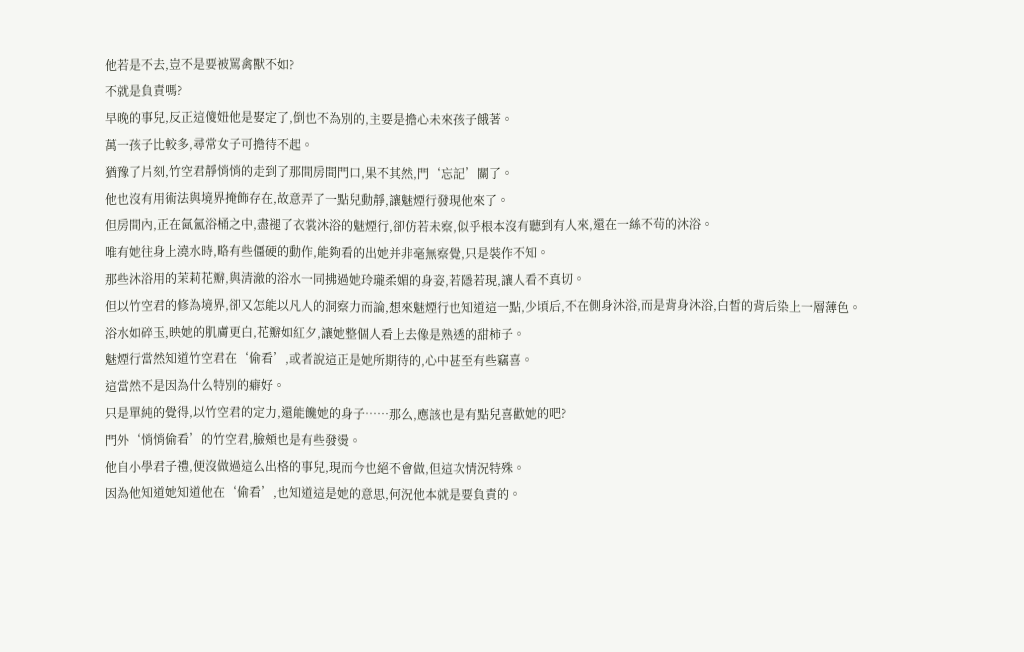他若是不去,豈不是要被罵禽獸不如?
不就是負責嗎?
早晚的事兒,反正這傻妞他是娶定了,倒也不為別的,主要是擔心未來孩子餓著。
萬一孩子比較多,尋常女子可擔待不起。
猶豫了片刻,竹空君靜悄悄的走到了那間房間門口,果不其然,門‘忘記’關了。
他也沒有用術法與境界掩飾存在,故意弄了一點兒動靜,讓魅煙行發現他來了。
但房間內,正在氤氳浴桶之中,盡褪了衣裳沐浴的魅煙行,卻仿若未察,似乎根本沒有聽到有人來,還在一絲不茍的沐浴。
唯有她往身上澆水時,略有些僵硬的動作,能夠看的出她并非毫無察覺,只是裝作不知。
那些沐浴用的茉莉花瓣,與清澈的浴水一同拂過她玲瓏柔媚的身姿,若隱若現,讓人看不真切。
但以竹空君的修為境界,卻又怎能以凡人的洞察力而論,想來魅煙行也知道這一點,少頃后,不在側身沐浴,而是背身沐浴,白皙的背后染上一層薄色。
浴水如碎玉,映她的肌膚更白,花瓣如紅夕,讓她整個人看上去像是熟透的甜柿子。
魅煙行當然知道竹空君在‘偷看’,或者說這正是她所期待的,心中甚至有些竊喜。
這當然不是因為什么特別的癖好。
只是單純的覺得,以竹空君的定力,還能饞她的身子……那么,應該也是有點兒喜歡她的吧?
門外‘悄悄偷看’的竹空君,臉頰也是有些發燙。
他自小學君子禮,便沒做過這么出格的事兒,現而今也絕不會做,但這次情況特殊。
因為他知道她知道他在‘偷看’,也知道這是她的意思,何況他本就是要負責的。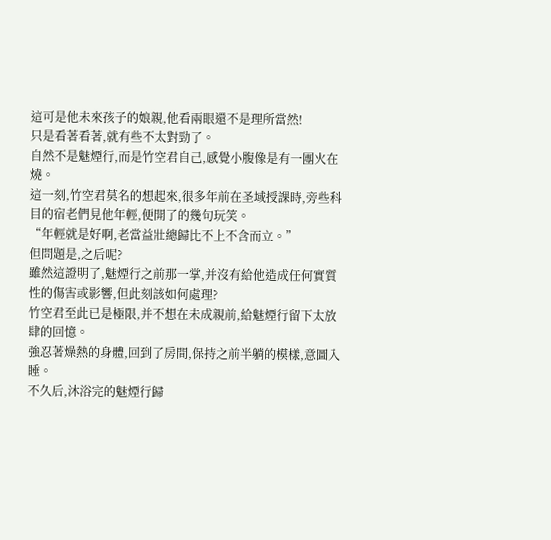這可是他未來孩子的娘親,他看兩眼還不是理所當然!
只是看著看著,就有些不太對勁了。
自然不是魅煙行,而是竹空君自己,感覺小腹像是有一團火在燒。
這一刻,竹空君莫名的想起來,很多年前在圣域授課時,旁些科目的宿老們見他年輕,便開了的幾句玩笑。
“年輕就是好啊,老當益壯總歸比不上不含而立。”
但問題是,之后呢?
雖然這證明了,魅煙行之前那一掌,并沒有給他造成任何實質性的傷害或影響,但此刻該如何處理?
竹空君至此已是極限,并不想在未成親前,給魅煙行留下太放肆的回憶。
強忍著燥熱的身體,回到了房間,保持之前半躺的模樣,意圖入睡。
不久后,沐浴完的魅煙行歸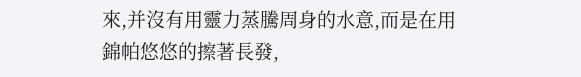來,并沒有用靈力蒸騰周身的水意,而是在用錦帕悠悠的擦著長發,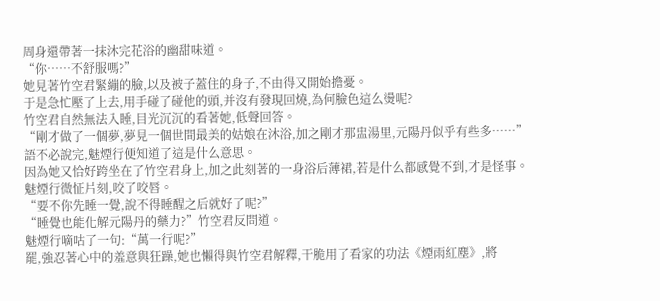周身還帶著一抹沐完花浴的幽甜味道。
“你……不舒服嗎?”
她見著竹空君緊繃的臉,以及被子蓋住的身子,不由得又開始擔憂。
于是急忙壓了上去,用手碰了碰他的頭,并沒有發現回燒,為何臉色這么燙呢?
竹空君自然無法入睡,目光沉沉的看著她,低聲回答。
“剛才做了一個夢,夢見一個世間最美的姑娘在沐浴,加之剛才那盅湯里,元陽丹似乎有些多……”
語不必說完,魅煙行便知道了這是什么意思。
因為她又恰好跨坐在了竹空君身上,加之此刻著的一身浴后薄裙,若是什么都感覺不到,才是怪事。
魅煙行微怔片刻,咬了咬唇。
“要不你先睡一覺,說不得睡醒之后就好了呢?”
“睡覺也能化解元陽丹的藥力?”竹空君反問道。
魅煙行嘀咕了一句:“萬一行呢?”
罷,強忍著心中的羞意與狂躁,她也懶得與竹空君解釋,干脆用了看家的功法《煙雨紅塵》,將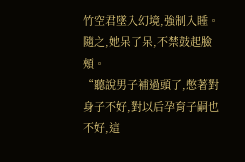竹空君墜入幻境,強制入睡。
隨之,她呆了呆,不禁鼓起臉頰。
“聽說男子補過頭了,憋著對身子不好,對以后孕育子嗣也不好,這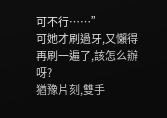可不行……”
可她才刷過牙,又懶得再刷一遍了,該怎么辦呀?
猶豫片刻,雙手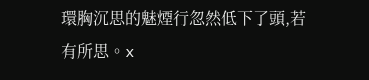環胸沉思的魅煙行忽然低下了頭,若有所思。x